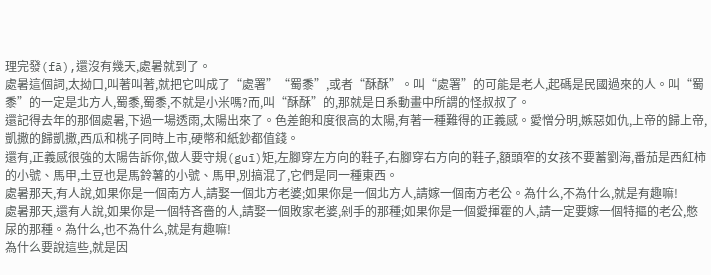理完發(fā),還沒有幾天,處暑就到了。
處暑這個詞,太拗口,叫著叫著,就把它叫成了“處署”“蜀黍”,或者“酥酥”。叫“處署”的可能是老人,起碼是民國過來的人。叫“蜀黍”的一定是北方人,蜀黍,蜀黍,不就是小米嗎?而,叫“酥酥”的,那就是日系動畫中所謂的怪叔叔了。
還記得去年的那個處暑,下過一場透雨,太陽出來了。色差飽和度很高的太陽,有著一種難得的正義感。愛憎分明,嫉惡如仇,上帝的歸上帝,凱撒的歸凱撒,西瓜和桃子同時上市,硬幣和紙鈔都值錢。
還有,正義感很強的太陽告訴你,做人要守規(guī)矩,左腳穿左方向的鞋子,右腳穿右方向的鞋子,額頭窄的女孩不要蓄劉海,番茄是西紅柿的小號、馬甲,土豆也是馬鈴薯的小號、馬甲,別搞混了,它們是同一種東西。
處暑那天,有人說,如果你是一個南方人,請娶一個北方老婆;如果你是一個北方人,請嫁一個南方老公。為什么,不為什么,就是有趣嘛!
處暑那天,還有人說,如果你是一個特吝嗇的人,請娶一個敗家老婆,剁手的那種;如果你是一個愛揮霍的人,請一定要嫁一個特摳的老公,憋尿的那種。為什么,也不為什么,就是有趣嘛!
為什么要說這些,就是因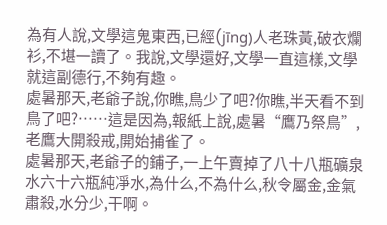為有人說,文學這鬼東西,已經(jīng)人老珠黃,破衣爛衫,不堪一讀了。我說,文學還好,文學一直這樣,文學就這副德行,不夠有趣。
處暑那天,老爺子說,你瞧,鳥少了吧?你瞧,半天看不到鳥了吧?……這是因為,報紙上說,處暑“鷹乃祭鳥”,老鷹大開殺戒,開始捕雀了。
處暑那天,老爺子的鋪子,一上午賣掉了八十八瓶礦泉水六十六瓶純凈水,為什么,不為什么,秋令屬金,金氣肅殺,水分少,干啊。